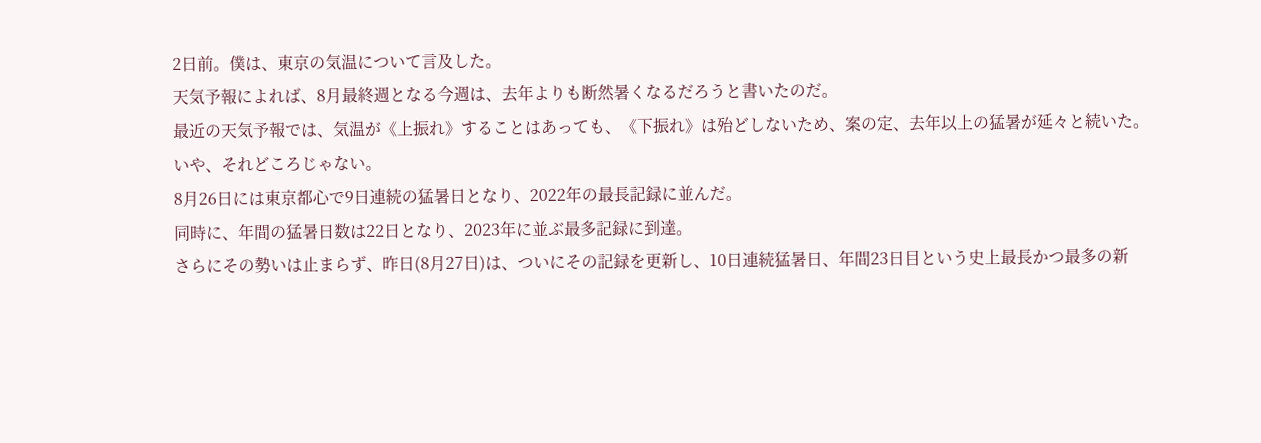2日前。僕は、東京の気温について言及した。
天気予報によれば、8月最終週となる今週は、去年よりも断然暑くなるだろうと書いたのだ。
最近の天気予報では、気温が《上振れ》することはあっても、《下振れ》は殆どしないため、案の定、去年以上の猛暑が延々と続いた。
いや、それどころじゃない。
8月26日には東京都心で9日連続の猛暑日となり、2022年の最長記録に並んだ。
同時に、年間の猛暑日数は22日となり、2023年に並ぶ最多記録に到達。
さらにその勢いは止まらず、昨日(8月27日)は、ついにその記録を更新し、10日連続猛暑日、年間23日目という史上最長かつ最多の新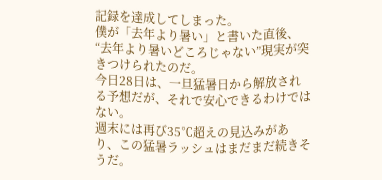記録を達成してしまった。
僕が「去年より暑い」と書いた直後、“去年より暑いどころじゃない”現実が突きつけられたのだ。
今日28日は、一旦猛暑日から解放される予想だが、それで安心できるわけではない。
週末には再び35℃超えの見込みがあり、この猛暑ラッシュはまだまだ続きそうだ。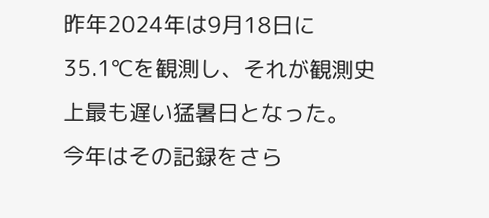昨年2024年は9月18日に35.1℃を観測し、それが観測史上最も遅い猛暑日となった。
今年はその記録をさら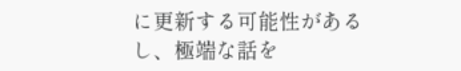に更新する可能性があるし、極端な話を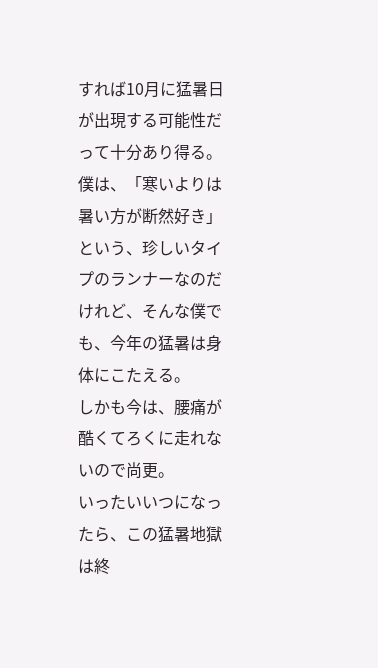すれば10月に猛暑日が出現する可能性だって十分あり得る。
僕は、「寒いよりは暑い方が断然好き」という、珍しいタイプのランナーなのだけれど、そんな僕でも、今年の猛暑は身体にこたえる。
しかも今は、腰痛が酷くてろくに走れないので尚更。
いったいいつになったら、この猛暑地獄は終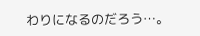わりになるのだろう…。